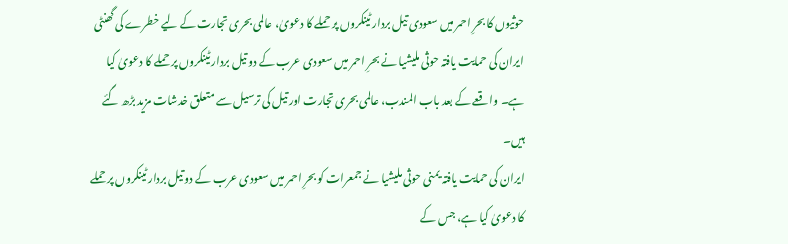حوثیوں کا بحرِ احمر میں سعودی تیل بردار ٹینکروں پر حملے کا دعویٰ، عالمی بحری تجارت کے لیے خطرے کی گھنٹی
ایران کی حمایت یافتہ حوثی ملیشیا نے بحرِ احمر میں سعودی عرب کے دو تیل بردار ٹینکروں پر حملے کا دعویٰ کیا ہے۔ واقعے کے بعد باب المندب، عالمی بحری تجارت اور تیل کی ترسیل سے متعلق خدشات مزید بڑھ گئے ہیں۔
ایران کی حمایت یافتہ یمنی حوثی ملیشیا نے جمعرات کو بحرِ احمر میں سعودی عرب کے دو تیل بردار ٹینکروں پر حملے کا دعویٰ کیا ہے، جس کے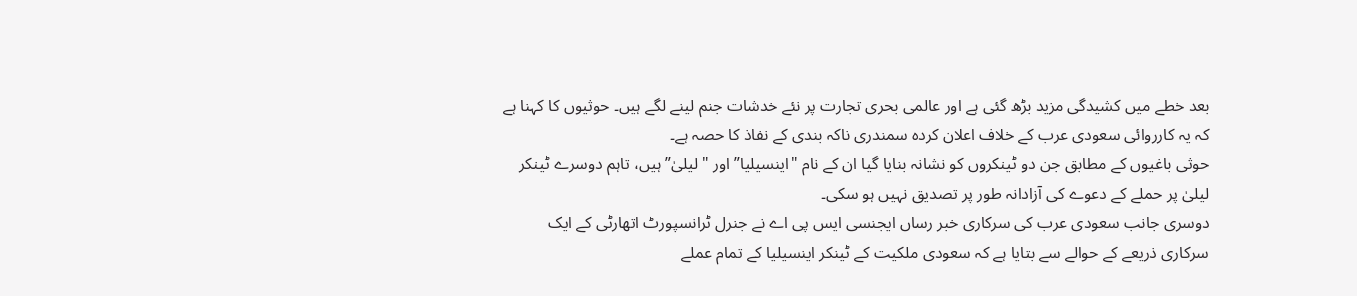بعد خطے میں کشیدگی مزید بڑھ گئی ہے اور عالمی بحری تجارت پر نئے خدشات جنم لینے لگے ہیں۔ حوثیوں کا کہنا ہے کہ یہ کارروائی سعودی عرب کے خلاف اعلان کردہ سمندری ناکہ بندی کے نفاذ کا حصہ ہے۔
حوثی باغیوں کے مطابق جن دو ٹینکروں کو نشانہ بنایا گیا ان کے نام "اینسیلیا” اور "لیلیٰ” ہیں، تاہم دوسرے ٹینکر لیلیٰ پر حملے کے دعوے کی آزادانہ طور پر تصدیق نہیں ہو سکی۔
دوسری جانب سعودی عرب کی سرکاری خبر رساں ایجنسی ایس پی اے نے جنرل ٹرانسپورٹ اتھارٹی کے ایک سرکاری ذریعے کے حوالے سے بتایا ہے کہ سعودی ملکیت کے ٹینکر اینسیلیا کے تمام عملے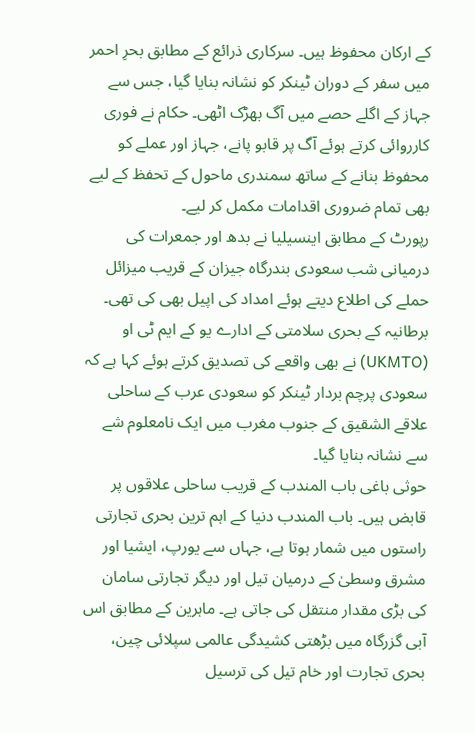کے ارکان محفوظ ہیں۔ سرکاری ذرائع کے مطابق بحرِ احمر میں سفر کے دوران ٹینکر کو نشانہ بنایا گیا، جس سے جہاز کے اگلے حصے میں آگ بھڑک اٹھی۔ حکام نے فوری کارروائی کرتے ہوئے آگ پر قابو پانے، جہاز اور عملے کو محفوظ بنانے کے ساتھ سمندری ماحول کے تحفظ کے لیے بھی تمام ضروری اقدامات مکمل کر لیے۔
رپورٹ کے مطابق اینسیلیا نے بدھ اور جمعرات کی درمیانی شب سعودی بندرگاہ جیزان کے قریب میزائل حملے کی اطلاع دیتے ہوئے امداد کی اپیل بھی کی تھی۔
برطانیہ کے بحری سلامتی کے ادارے یو کے ایم ٹی او (UKMTO) نے بھی واقعے کی تصدیق کرتے ہوئے کہا ہے کہ سعودی پرچم بردار ٹینکر کو سعودی عرب کے ساحلی علاقے الشقیق کے جنوب مغرب میں ایک نامعلوم شے سے نشانہ بنایا گیا۔
حوثی باغی باب المندب کے قریب ساحلی علاقوں پر قابض ہیں۔ باب المندب دنیا کے اہم ترین بحری تجارتی راستوں میں شمار ہوتا ہے، جہاں سے یورپ، ایشیا اور مشرق وسطیٰ کے درمیان تیل اور دیگر تجارتی سامان کی بڑی مقدار منتقل کی جاتی ہے۔ ماہرین کے مطابق اس آبی گزرگاہ میں بڑھتی کشیدگی عالمی سپلائی چین، بحری تجارت اور خام تیل کی ترسیل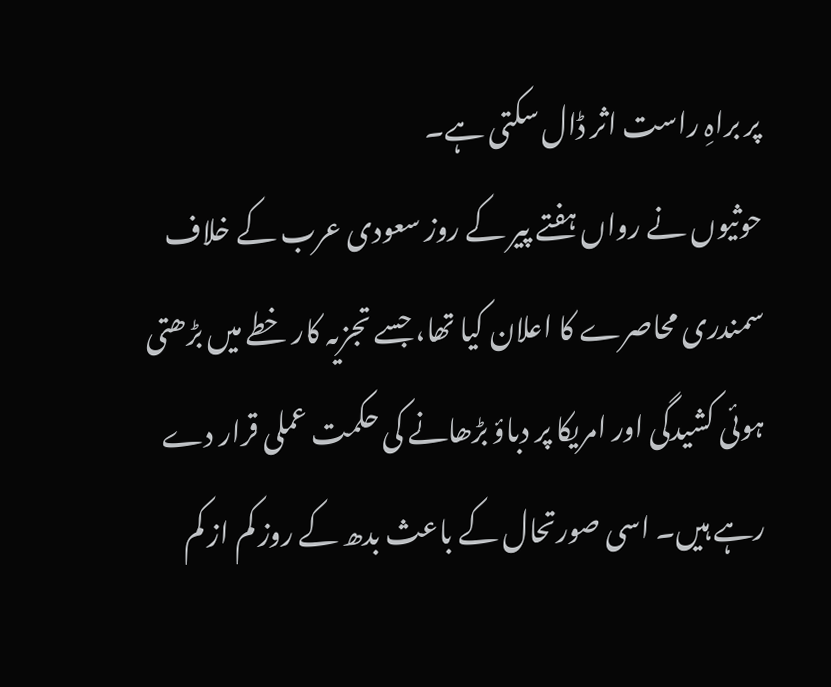پر براہِ راست اثر ڈال سکتی ہے۔
حوثیوں نے رواں ہفتے پیر کے روز سعودی عرب کے خلاف سمندری محاصرے کا اعلان کیا تھا، جسے تجزیہ کار خطے میں بڑھتی ہوئی کشیدگی اور امریکا پر دباؤ بڑھانے کی حکمت عملی قرار دے رہے ہیں۔ اسی صورتحال کے باعث بدھ کے روز کم از کم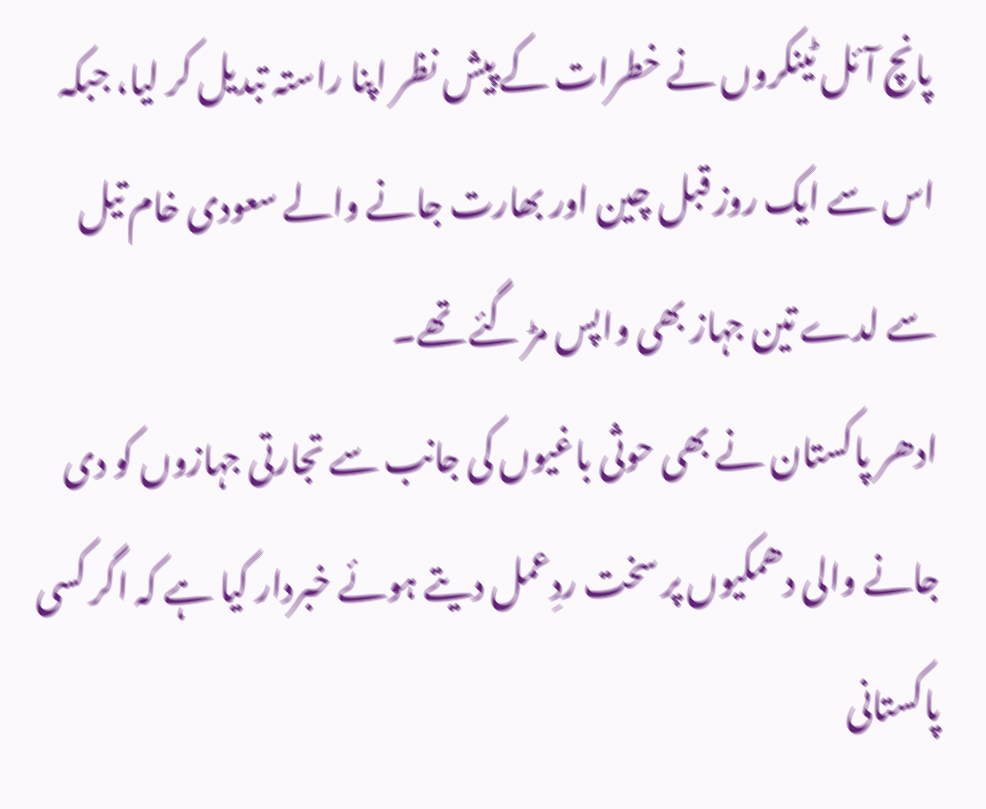پانچ آئل ٹینکروں نے خطرات کے پیش نظر اپنا راستہ تبدیل کر لیا، جبکہ اس سے ایک روز قبل چین اور بھارت جانے والے سعودی خام تیل سے لدے تین جہاز بھی واپس مڑ گئے تھے۔
ادھر پاکستان نے بھی حوثی باغیوں کی جانب سے تجارتی جہازوں کو دی جانے والی دھمکیوں پر سخت ردِعمل دیتے ہوئے خبردار کیا ہے کہ اگر کسی پاکستانی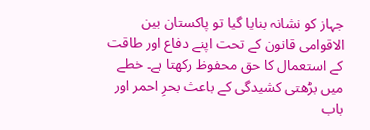جہاز کو نشانہ بنایا گیا تو پاکستان بین الاقوامی قانون کے تحت اپنے دفاع اور طاقت کے استعمال کا حق محفوظ رکھتا ہے۔ خطے میں بڑھتی کشیدگی کے باعث بحرِ احمر اور باب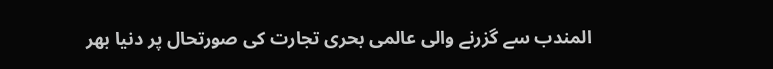المندب سے گزرنے والی عالمی بحری تجارت کی صورتحال پر دنیا بھر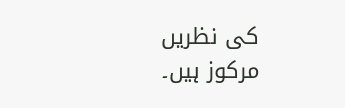کی نظریں مرکوز ہیں۔